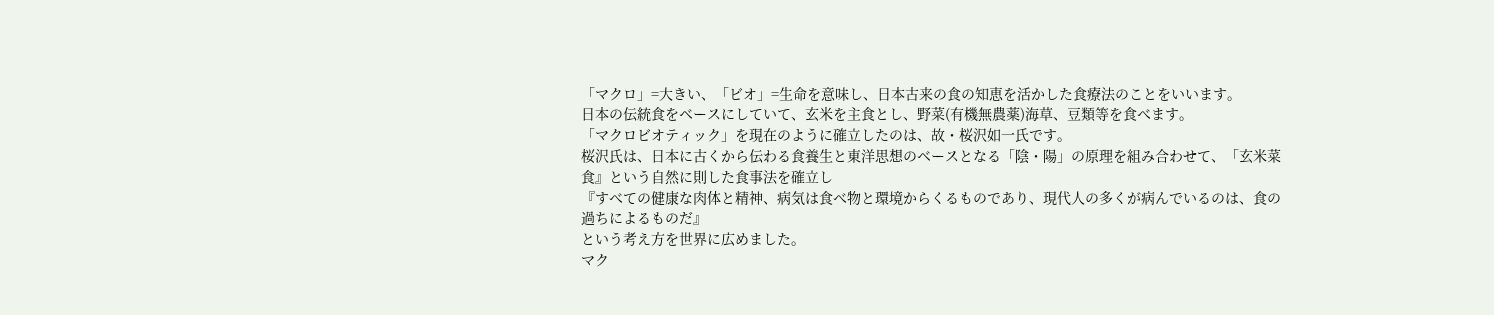「マクロ」=大きい、「ビオ」=生命を意味し、日本古来の食の知恵を活かした食療法のことをいいます。
日本の伝統食をベースにしていて、玄米を主食とし、野菜(有機無農薬)海草、豆類等を食べます。
「マクロビオティック」を現在のように確立したのは、故・桜沢如一氏です。
桜沢氏は、日本に古くから伝わる食養生と東洋思想のベースとなる「陰・陽」の原理を組み合わせて、「玄米菜食』という自然に則した食事法を確立し
『すべての健康な肉体と精神、病気は食べ物と環境からくるものであり、現代人の多くが病んでいるのは、食の過ちによるものだ』
という考え方を世界に広めました。
マク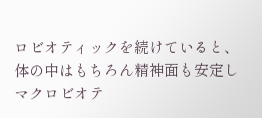ロビオティックを続けていると、体の中はもちろん精神面も安定し
マクロビオテ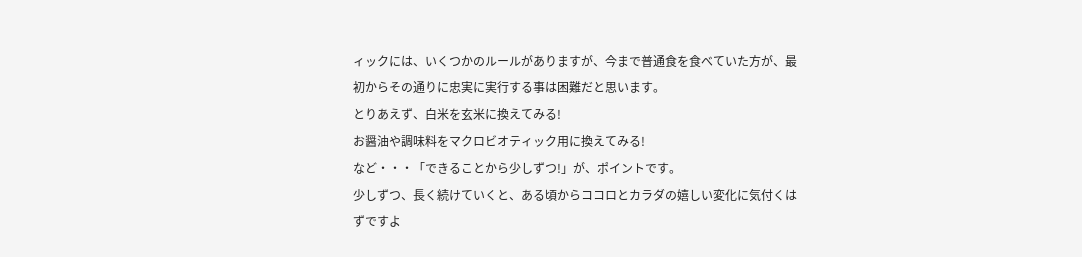ィックには、いくつかのルールがありますが、今まで普通食を食べていた方が、最初からその通りに忠実に実行する事は困難だと思います。
とりあえず、白米を玄米に換えてみる!
お醤油や調味料をマクロビオティック用に換えてみる!
など・・・「できることから少しずつ!」が、ポイントです。
少しずつ、長く続けていくと、ある頃からココロとカラダの嬉しい変化に気付くはずですよ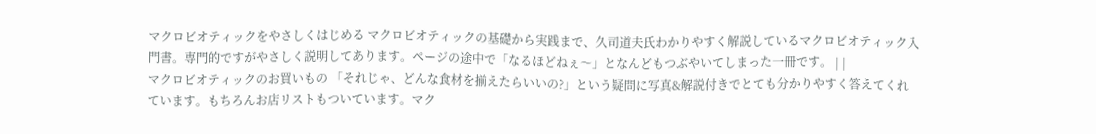マクロビオティックをやさしくはじめる マクロビオティックの基礎から実践まで、久司道夫氏わかりやすく解説しているマクロビオティック入門書。専門的ですがやさしく説明してあります。ページの途中で「なるほどねぇ〜」となんどもつぶやいてしまった一冊です。 | |
マクロビオティックのお買いもの 「それじゃ、どんな食材を揃えたらいいの?」という疑問に写真&解説付きでとても分かりやすく答えてくれています。もちろんお店リストもついています。マク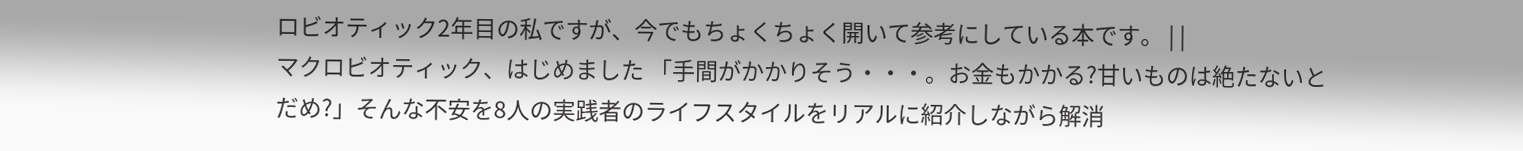ロビオティック2年目の私ですが、今でもちょくちょく開いて参考にしている本です。 | |
マクロビオティック、はじめました 「手間がかかりそう・・・。お金もかかる?甘いものは絶たないとだめ?」そんな不安を8人の実践者のライフスタイルをリアルに紹介しながら解消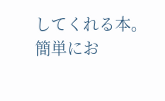してくれる本。簡単にお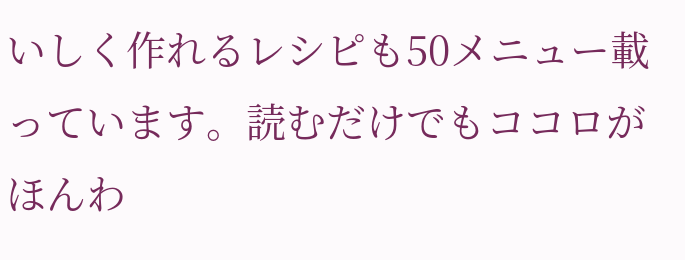いしく作れるレシピも50メニュー載っています。読むだけでもココロがほんわ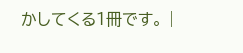かしてくる1冊です。 |